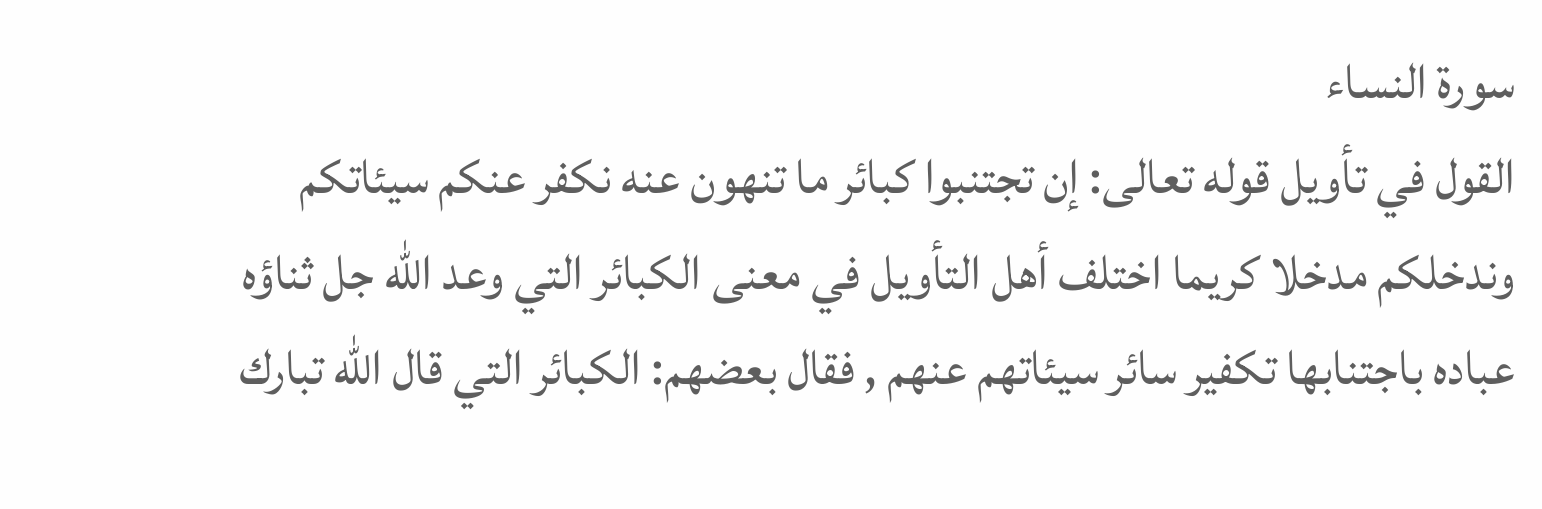سورة النساء
القول في تأويل قوله تعالى: إن تجتنبوا كبائر ما تنهون عنه نكفر عنكم سيئاتكم وندخلكم مدخلا كريما اختلف أهل التأويل في معنى الكبائر التي وعد الله جل ثناؤه عباده باجتنابها تكفير سائر سيئاتهم عنهم , فقال بعضهم: الكبائر التي قال الله تبارك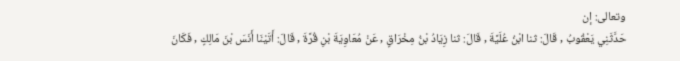وتعالى: إن
حَدَّثَنِي يَعْقُوبُ , قَالَ: ثنا ابْنُ عُلَيَّةَ , قَالَ: ثنا زِيَادُ بْنُ مِخْرَاقٍ , عَنْ مُعَاوِيَةَ بْنِ قُرَّةَ , قَالَ: أَتَيْنَا أَنَسَ بْنَ مَالِكٍ , فَكَانَ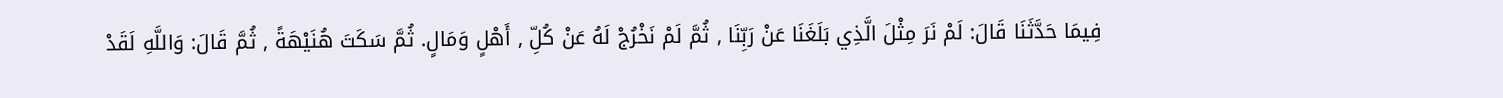فِيمَا حَدَّثَنَا قَالَ: لَمْ نَرَ مِثْلَ الَّذِي بَلَغَنَا عَنْ رَبِّنَا , ثُمَّ لَمْ نَخْرُجْ لَهُ عَنْ كُلِّ , أَهْلٍ وَمَالٍ. ثُمَّ سَكَتَ هُنَيْهَةً , ثُمَّ قَالَ: وَاللَّهِ لَقَدْ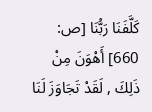كَلَّفَنَا رَبُّنَا [ص: 660] أَهْوَنَ مِنْ ذَلِكَ , لَقَدْ تَجَاوَزَ لَنَا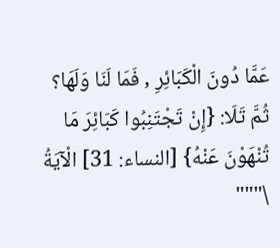عَمَّا دُونَ الْكَبَائِرِ , فَمَا لَنَا وَلَهَا؟ ثُمَّ تَلَا: {إِنْ تَجْتَنِبُوا كَبَائِرَ مَا تُنْهَوْنَ عَنْهُ} [النساء: 31] الْآيَةُ \"""